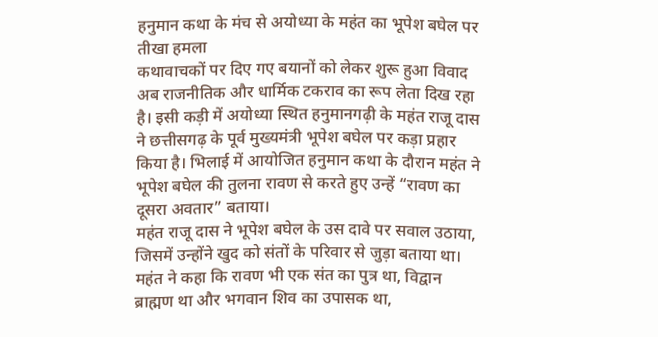हनुमान कथा के मंच से अयोध्या के महंत का भूपेश बघेल पर तीखा हमला
कथावाचकों पर दिए गए बयानों को लेकर शुरू हुआ विवाद अब राजनीतिक और धार्मिक टकराव का रूप लेता दिख रहा है। इसी कड़ी में अयोध्या स्थित हनुमानगढ़ी के महंत राजू दास ने छत्तीसगढ़ के पूर्व मुख्यमंत्री भूपेश बघेल पर कड़ा प्रहार किया है। भिलाई में आयोजित हनुमान कथा के दौरान महंत ने भूपेश बघेल की तुलना रावण से करते हुए उन्हें “रावण का दूसरा अवतार” बताया।
महंत राजू दास ने भूपेश बघेल के उस दावे पर सवाल उठाया, जिसमें उन्होंने खुद को संतों के परिवार से जुड़ा बताया था। महंत ने कहा कि रावण भी एक संत का पुत्र था, विद्वान ब्राह्मण था और भगवान शिव का उपासक था,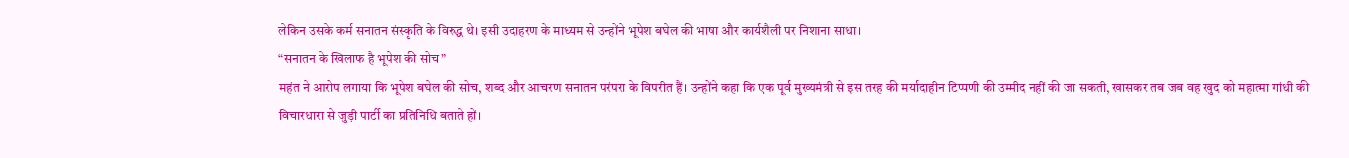लेकिन उसके कर्म सनातन संस्कृति के विरुद्ध थे। इसी उदाहरण के माध्यम से उन्होंने भूपेश बघेल की भाषा और कार्यशैली पर निशाना साधा।
“सनातन के खिलाफ है भूपेश की सोच”
महंत ने आरोप लगाया कि भूपेश बघेल की सोच, शब्द और आचरण सनातन परंपरा के विपरीत हैं। उन्होंने कहा कि एक पूर्व मुख्यमंत्री से इस तरह की मर्यादाहीन टिप्पणी की उम्मीद नहीं की जा सकती, खासकर तब जब वह खुद को महात्मा गांधी की विचारधारा से जुड़ी पार्टी का प्रतिनिधि बताते हों।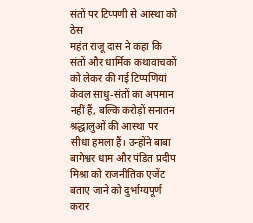संतों पर टिप्पणी से आस्था को ठेस
महंत राजू दास ने कहा कि संतों और धार्मिक कथावाचकों को लेकर की गई टिप्पणियां केवल साधु-संतों का अपमान नहीं हैं, बल्कि करोड़ों सनातन श्रद्धालुओं की आस्था पर सीधा हमला हैं। उन्होंने बाबा बागेश्वर धाम और पंडित प्रदीप मिश्रा को राजनीतिक एजेंट बताए जाने को दुर्भाग्यपूर्ण करार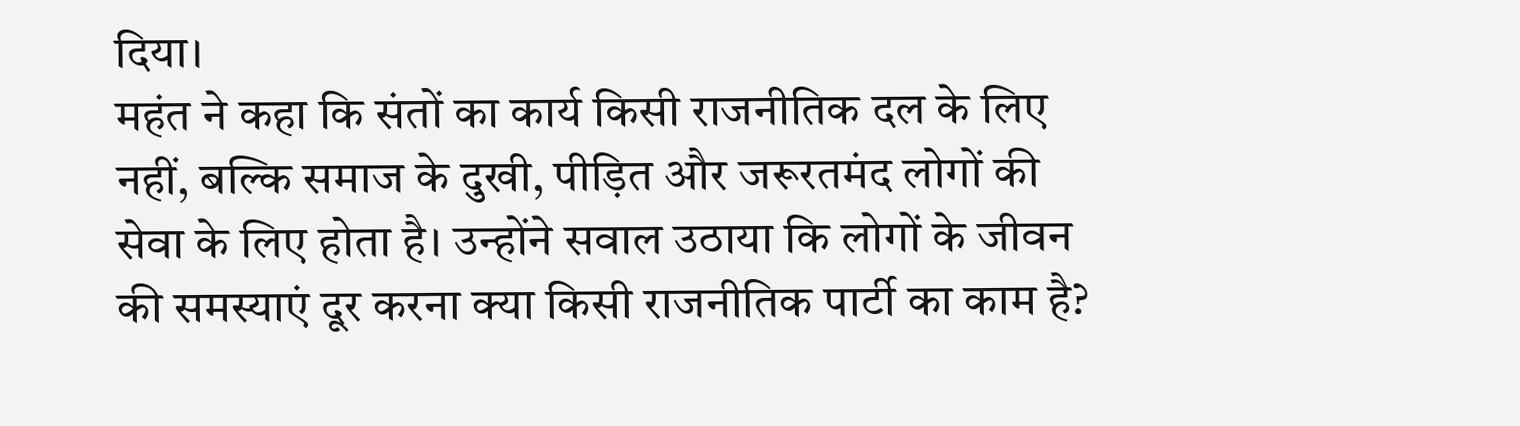दिया।
महंत ने कहा कि संतों का कार्य किसी राजनीतिक दल के लिए नहीं, बल्कि समाज के दुखी, पीड़ित और जरूरतमंद लोगों की सेवा के लिए होता है। उन्होंने सवाल उठाया कि लोगों के जीवन की समस्याएं दूर करना क्या किसी राजनीतिक पार्टी का काम है?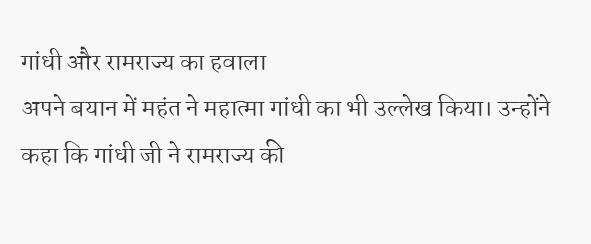गांधी और रामराज्य का हवाला
अपने बयान में महंत ने महात्मा गांधी का भी उल्लेख किया। उन्होंने कहा कि गांधी जी ने रामराज्य की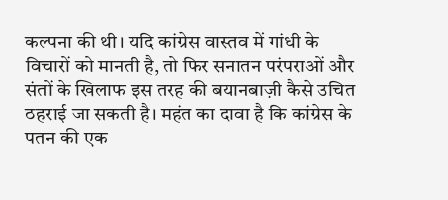कल्पना की थी। यदि कांग्रेस वास्तव में गांधी के विचारों को मानती है, तो फिर सनातन परंपराओं और संतों के खिलाफ इस तरह की बयानबाज़ी कैसे उचित ठहराई जा सकती है। महंत का दावा है कि कांग्रेस के पतन की एक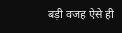बड़ी वजह ऐसे ही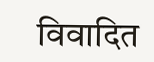विवादित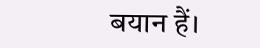बयान हैं।